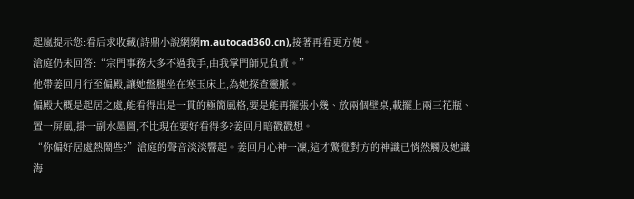起嵐提示您:看后求收藏(詩鼎小說網網m.autocad360.cn),接著再看更方便。
滄庭仍未回答:“宗門事務大多不過我手,由我掌門師兄負責。”
他帶姜回月行至偏殿,讓她盤腿坐在寒玉床上,為她探查靈脈。
偏殿大概是起居之處,能看得出是一貫的極簡風格,要是能再擺張小幾、放兩個壁桌,載擺上兩三花瓶、置一屏風,掛一副水墨圖,不比現在要好看得多?姜回月暗戳戳想。
“你偏好居處熱鬧些?”滄庭的聲音淡淡響起。姜回月心神一凜,這才驚覺對方的神識已悄然觸及她識海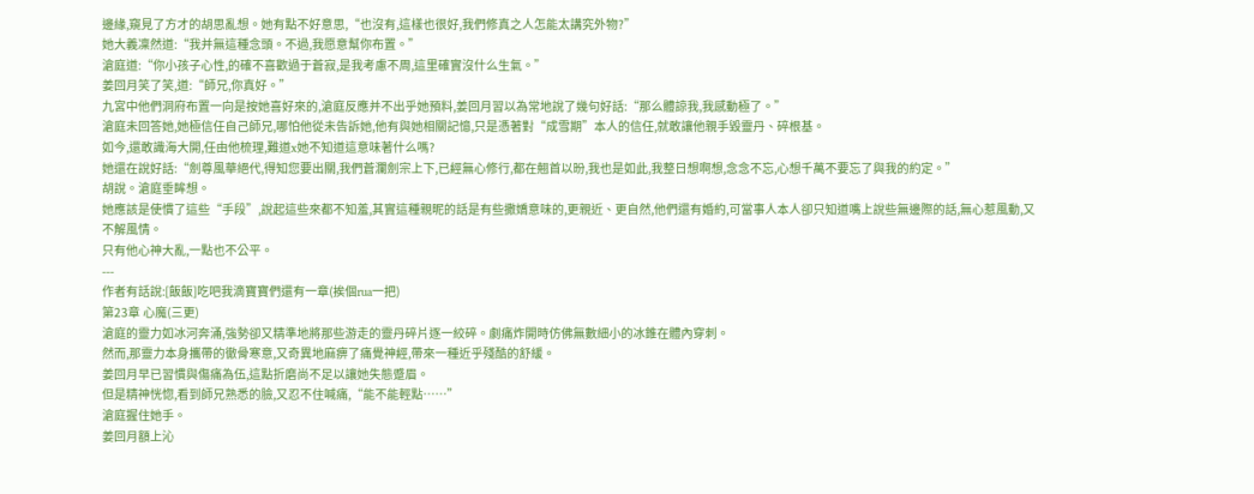邊緣,窺見了方才的胡思亂想。她有點不好意思,“也沒有,這樣也很好,我們修真之人怎能太講究外物?”
她大義凜然道:“我并無這種念頭。不過,我愿意幫你布置。”
滄庭道:“你小孩子心性,的確不喜歡過于蒼寂,是我考慮不周,這里確實沒什么生氣。”
姜回月笑了笑,道:“師兄,你真好。”
九宮中他們洞府布置一向是按她喜好來的,滄庭反應并不出乎她預料,姜回月習以為常地說了幾句好話:“那么體諒我,我感動極了。”
滄庭未回答她,她極信任自己師兄,哪怕他從未告訴她,他有與她相關記憶,只是憑著對“成雪期”本人的信任,就敢讓他親手毀靈丹、碎根基。
如今,還敢識海大開,任由他梳理,難道x她不知道這意味著什么嗎?
她還在說好話:“劍尊風華絕代,得知您要出關,我們蒼瀾劍宗上下,已經無心修行,都在翹首以昐,我也是如此,我整日想啊想,念念不忘,心想千萬不要忘了與我的約定。”
胡說。滄庭垂眸想。
她應該是使慣了這些“手段”,說起這些來都不知羞,其實這種親昵的話是有些撒嬌意味的,更親近、更自然,他們還有婚約,可當事人本人卻只知道嘴上說些無邊際的話,無心惹風動,又不解風情。
只有他心神大亂,一點也不公平。
---
作者有話說:[飯飯]吃吧我滴寶寶們還有一章(挨個rua一把)
第23章 心魔(三更)
滄庭的靈力如冰河奔涌,強勢卻又精準地將那些游走的靈丹碎片逐一絞碎。劇痛炸開時仿佛無數細小的冰錐在體內穿刺。
然而,那靈力本身攜帶的徹骨寒意,又奇異地麻痹了痛覺神經,帶來一種近乎殘酷的舒緩。
姜回月早已習慣與傷痛為伍,這點折磨尚不足以讓她失態蹙眉。
但是精神恍惚,看到師兄熟悉的臉,又忍不住喊痛,“能不能輕點……”
滄庭握住她手。
姜回月額上沁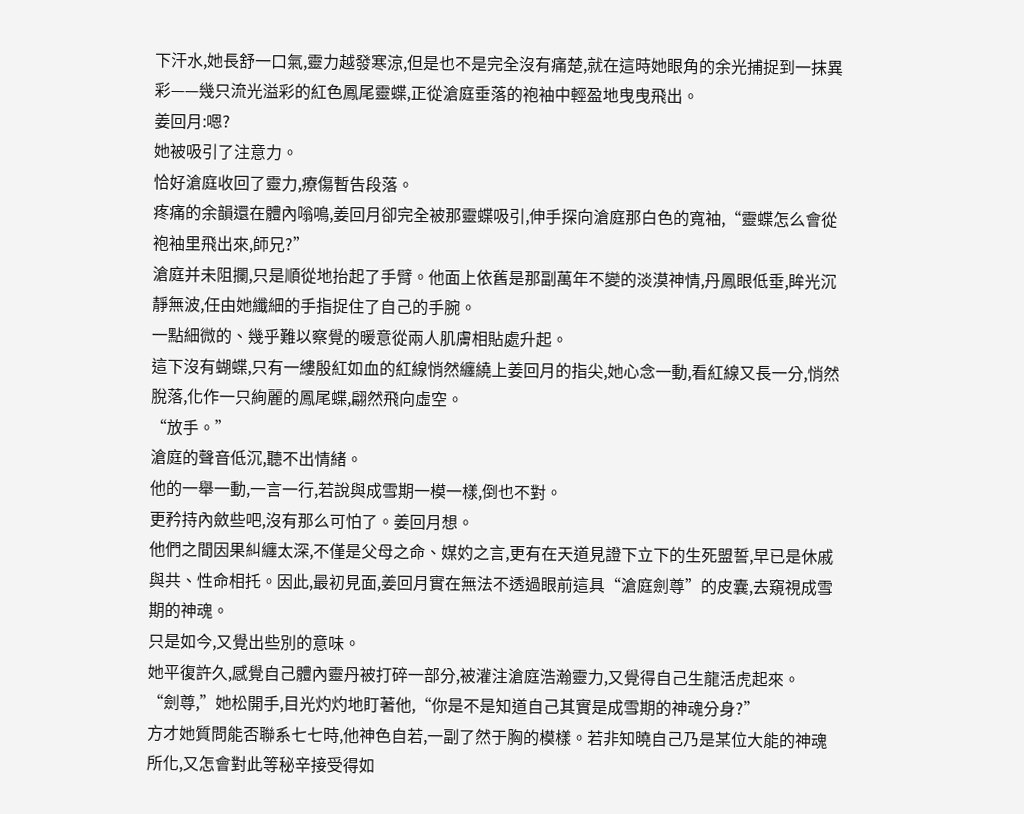下汗水,她長舒一口氣,靈力越發寒涼,但是也不是完全沒有痛楚,就在這時她眼角的余光捕捉到一抹異彩——幾只流光溢彩的紅色鳳尾靈蝶,正從滄庭垂落的袍袖中輕盈地曳曳飛出。
姜回月:嗯?
她被吸引了注意力。
恰好滄庭收回了靈力,療傷暫告段落。
疼痛的余韻還在體內嗡鳴,姜回月卻完全被那靈蝶吸引,伸手探向滄庭那白色的寬袖,“靈蝶怎么會從袍袖里飛出來,師兄?”
滄庭并未阻攔,只是順從地抬起了手臂。他面上依舊是那副萬年不變的淡漠神情,丹鳳眼低垂,眸光沉靜無波,任由她纖細的手指捉住了自己的手腕。
一點細微的、幾乎難以察覺的暖意從兩人肌膚相貼處升起。
這下沒有蝴蝶,只有一縷殷紅如血的紅線悄然纏繞上姜回月的指尖,她心念一動,看紅線又長一分,悄然脫落,化作一只絢麗的鳳尾蝶,翩然飛向虛空。
“放手。”
滄庭的聲音低沉,聽不出情緒。
他的一舉一動,一言一行,若說與成雪期一模一樣,倒也不對。
更矜持內斂些吧,沒有那么可怕了。姜回月想。
他們之間因果糾纏太深,不僅是父母之命、媒妁之言,更有在天道見證下立下的生死盟誓,早已是休戚與共、性命相托。因此,最初見面,姜回月實在無法不透過眼前這具“滄庭劍尊”的皮囊,去窺視成雪期的神魂。
只是如今,又覺出些別的意味。
她平復許久,感覺自己體內靈丹被打碎一部分,被灌注滄庭浩瀚靈力,又覺得自己生龍活虎起來。
“劍尊,”她松開手,目光灼灼地盯著他,“你是不是知道自己其實是成雪期的神魂分身?”
方才她質問能否聯系七七時,他神色自若,一副了然于胸的模樣。若非知曉自己乃是某位大能的神魂所化,又怎會對此等秘辛接受得如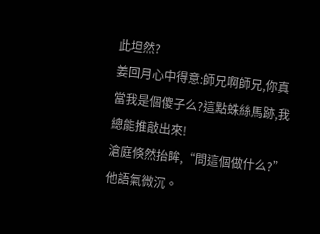此坦然?
姜回月心中得意:師兄啊師兄,你真當我是個傻子么?這點蛛絲馬跡,我總能推敲出來!
滄庭倏然抬眸,“問這個做什么?”
他語氣微沉。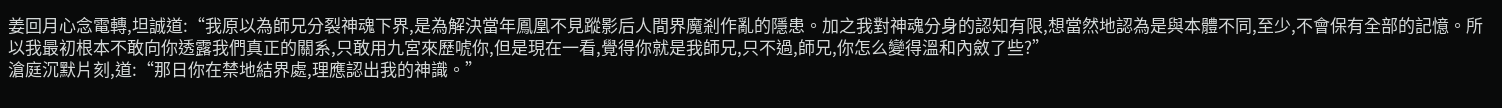姜回月心念電轉,坦誠道:“我原以為師兄分裂神魂下界,是為解決當年鳳凰不見蹤影后人間界魔剎作亂的隱患。加之我對神魂分身的認知有限,想當然地認為是與本體不同,至少,不會保有全部的記憶。所以我最初根本不敢向你透露我們真正的關系,只敢用九宮來歷唬你,但是現在一看,覺得你就是我師兄,只不過,師兄,你怎么變得溫和內斂了些?”
滄庭沉默片刻,道:“那日你在禁地結界處,理應認出我的神識。”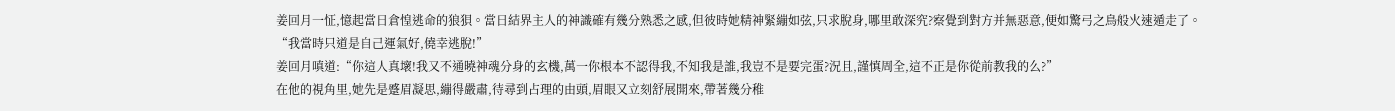姜回月一怔,憶起當日倉惶逃命的狼狽。當日結界主人的神識確有幾分熟悉之感,但彼時她精神緊繃如弦,只求脫身,哪里敢深究?察覺到對方并無惡意,便如驚弓之鳥般火速遁走了。
“我當時只道是自己運氣好,僥幸逃脫!”
姜回月嗔道:“你這人真壞!我又不通曉神魂分身的玄機,萬一你根本不認得我,不知我是誰,我豈不是要完蛋?況且,謹慎周全,這不正是你從前教我的么?”
在他的視角里,她先是蹙眉凝思,繃得嚴肅,待尋到占理的由頭,眉眼又立刻舒展開來,帶著幾分稚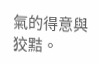氣的得意與狡黠。